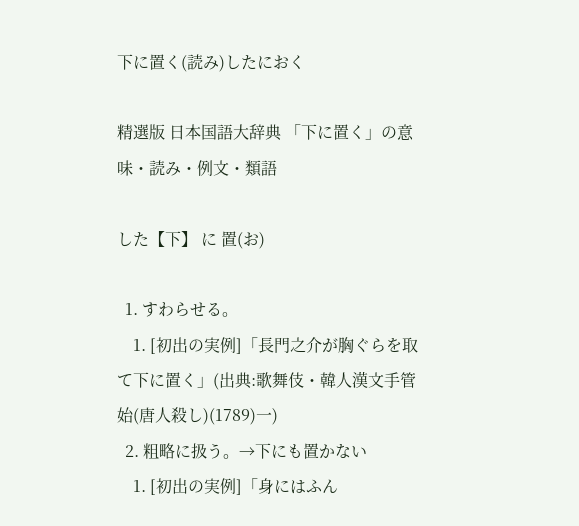下に置く(読み)したにおく

精選版 日本国語大辞典 「下に置く」の意味・読み・例文・類語

した【下】 に 置(お)

  1. すわらせる。
    1. [初出の実例]「長門之介が胸ぐらを取て下に置く」(出典:歌舞伎・韓人漢文手管始(唐人殺し)(1789)一)
  2. 粗略に扱う。→下にも置かない
    1. [初出の実例]「身にはふん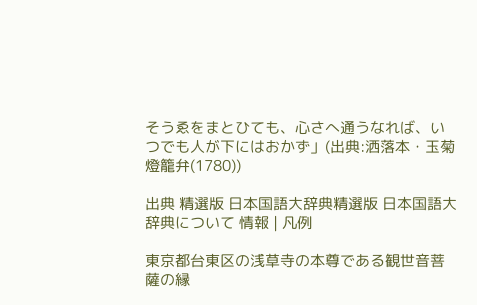そうゑをまとひても、心さへ通うなれば、いつでも人が下にはおかず」(出典:洒落本・玉菊燈籠弁(1780))

出典 精選版 日本国語大辞典精選版 日本国語大辞典について 情報 | 凡例

東京都台東区の浅草寺の本尊である観世音菩薩の縁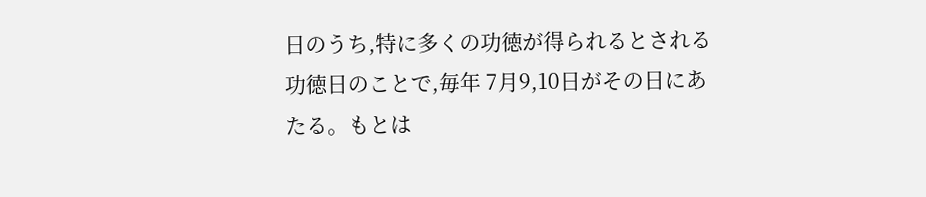日のうち,特に多くの功徳が得られるとされる功徳日のことで,毎年 7月9,10日がその日にあたる。もとは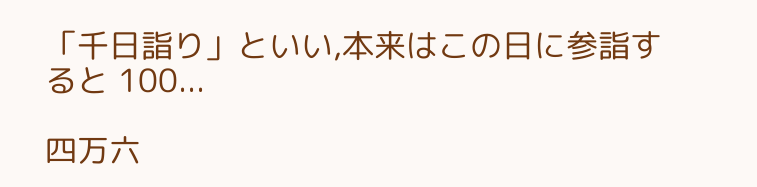「千日詣り」といい,本来はこの日に参詣すると 100...

四万六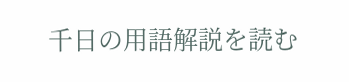千日の用語解説を読む